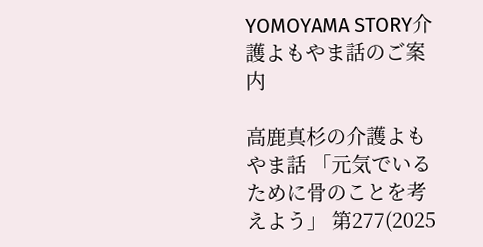YOMOYAMA STORY介護よもやま話のご案内

高鹿真杉の介護よもやま話 「元気でいるために骨のことを考えよう」 第277(2025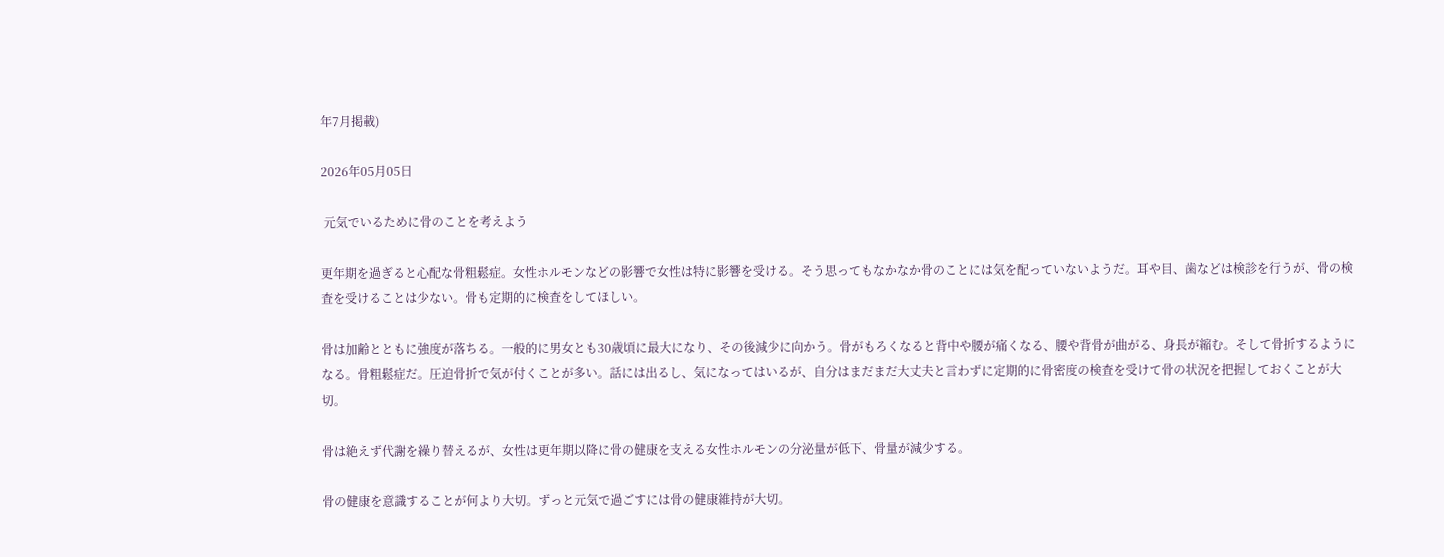年7月掲載)

2026年05月05日

 元気でいるために骨のことを考えよう

更年期を過ぎると心配な骨粗鬆症。女性ホルモンなどの影響で女性は特に影響を受ける。そう思ってもなかなか骨のことには気を配っていないようだ。耳や目、歯などは検診を行うが、骨の検査を受けることは少ない。骨も定期的に検査をしてほしい。

骨は加齢とともに強度が落ちる。一般的に男女とも30歳頃に最大になり、その後減少に向かう。骨がもろくなると背中や腰が痛くなる、腰や背骨が曲がる、身長が縮む。そして骨折するようになる。骨粗鬆症だ。圧迫骨折で気が付くことが多い。話には出るし、気になってはいるが、自分はまだまだ大丈夫と言わずに定期的に骨密度の検査を受けて骨の状況を把握しておくことが大切。

骨は絶えず代謝を繰り替えるが、女性は更年期以降に骨の健康を支える女性ホルモンの分泌量が低下、骨量が減少する。

骨の健康を意識することが何より大切。ずっと元気で過ごすには骨の健康維持が大切。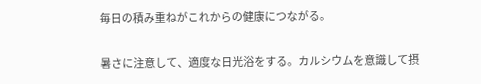毎日の積み重ねがこれからの健康につながる。

暑さに注意して、適度な日光浴をする。カルシウムを意識して摂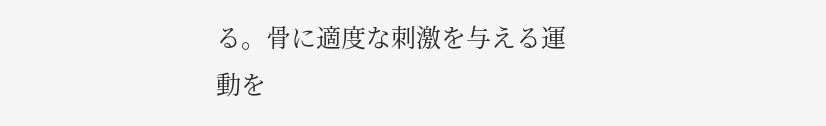る。骨に適度な刺激を与える運動を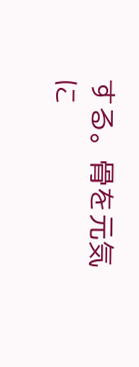する。骨を元気に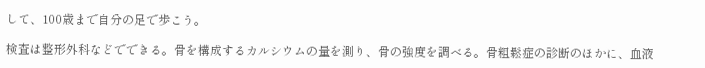して、100歳まで自分の足で歩こう。

検査は整形外科などでできる。骨を構成するカルシウムの量を測り、骨の強度を調べる。骨粗鬆症の診断のほかに、血液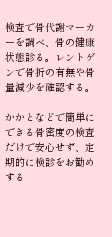検査で骨代謝マーカーを調べ、骨の健康状態診る。レントゲンで骨折の有無や骨量減少を確認する。

かかとなどで簡単にできる骨密度の検査だけで安心せず、定期的に検診をお勧めする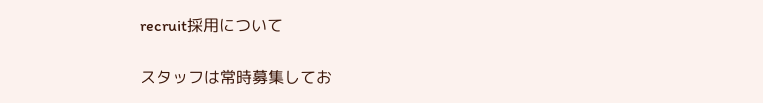recruit採用について

スタッフは常時募集してお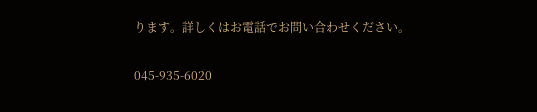ります。詳しくはお電話でお問い合わせください。

045-935-6020